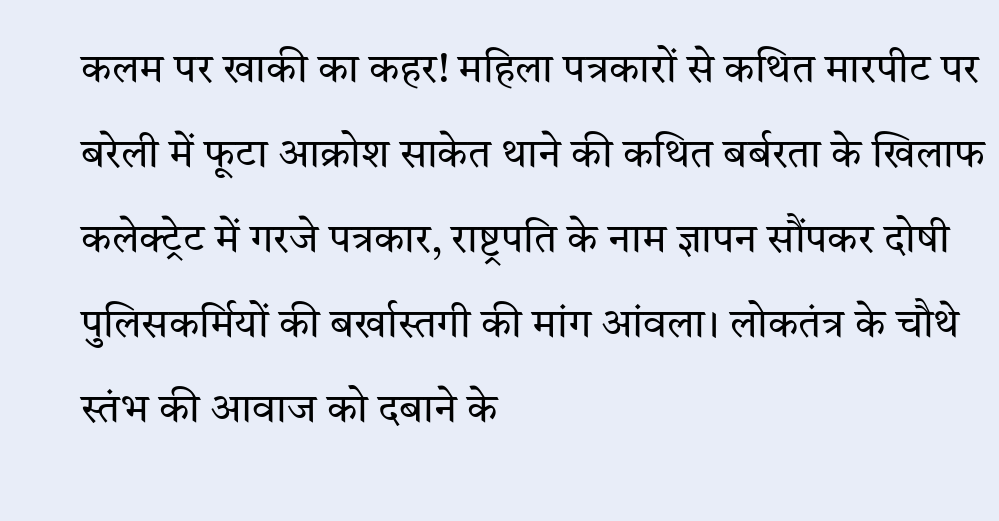कलम पर खाकी का कहर! महिला पत्रकारों से कथित मारपीट पर बरेली में फूटा आक्रोश साकेत थाने की कथित बर्बरता के खिलाफ कलेक्ट्रेट में गरजे पत्रकार, राष्ट्रपति के नाम ज्ञापन सौंपकर दोषी पुलिसकर्मियों की बर्खास्तगी की मांग आंवला। लोकतंत्र के चौथे स्तंभ की आवाज को दबाने के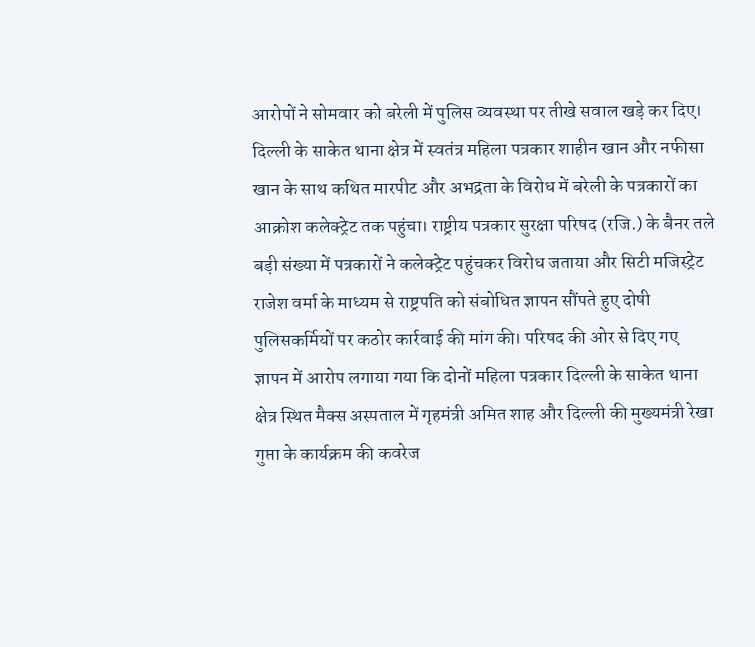आरोपों ने सोमवार को बरेली में पुलिस व्यवस्था पर तीखे सवाल खड़े कर दिए। दिल्ली के साकेत थाना क्षेत्र में स्वतंत्र महिला पत्रकार शाहीन खान और नफीसा खान के साथ कथित मारपीट और अभद्रता के विरोध में बरेली के पत्रकारों का आक्रोश कलेक्ट्रेट तक पहुंचा। राष्ट्रीय पत्रकार सुरक्षा परिषद (रजि.) के बैनर तले बड़ी संख्या में पत्रकारों ने कलेक्ट्रेट पहुंचकर विरोध जताया और सिटी मजिस्ट्रेट राजेश वर्मा के माध्यम से राष्ट्रपति को संबोधित ज्ञापन सौंपते हुए दोषी पुलिसकर्मियों पर कठोर कार्रवाई की मांग की। परिषद की ओर से दिए गए ज्ञापन में आरोप लगाया गया कि दोनों महिला पत्रकार दिल्ली के साकेत थाना क्षेत्र स्थित मैक्स अस्पताल में गृहमंत्री अमित शाह और दिल्ली की मुख्यमंत्री रेखा गुप्ता के कार्यक्रम की कवरेज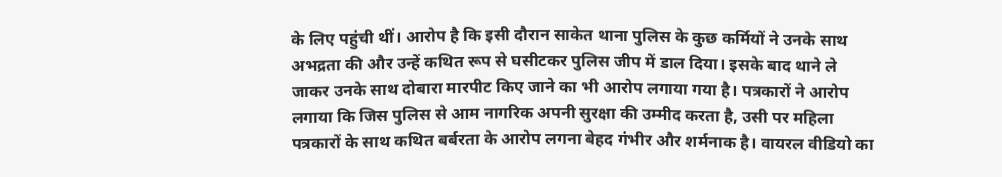के लिए पहुंची थीं। आरोप है कि इसी दौरान साकेत थाना पुलिस के कुछ कर्मियों ने उनके साथ अभद्रता की और उन्हें कथित रूप से घसीटकर पुलिस जीप में डाल दिया। इसके बाद थाने ले जाकर उनके साथ दोबारा मारपीट किए जाने का भी आरोप लगाया गया है। पत्रकारों ने आरोप लगाया कि जिस पुलिस से आम नागरिक अपनी सुरक्षा की उम्मीद करता है, उसी पर महिला पत्रकारों के साथ कथित बर्बरता के आरोप लगना बेहद गंभीर और शर्मनाक है। वायरल वीडियो का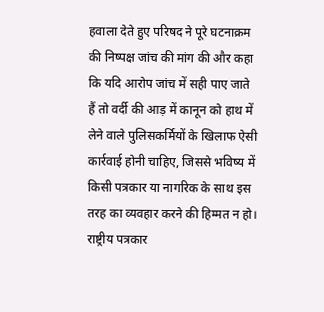हवाला देते हुए परिषद ने पूरे घटनाक्रम की निष्पक्ष जांच की मांग की और कहा कि यदि आरोप जांच में सही पाए जाते हैं तो वर्दी की आड़ में कानून को हाथ में लेने वाले पुलिसकर्मियों के खिलाफ ऐसी कार्रवाई होनी चाहिए, जिससे भविष्य में किसी पत्रकार या नागरिक के साथ इस तरह का व्यवहार करने की हिम्मत न हो। राष्ट्रीय पत्रकार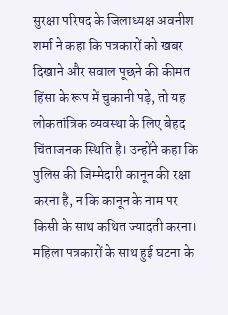सुरक्षा परिषद के जिलाध्यक्ष अवनीश शर्मा ने कहा कि पत्रकारों को खबर दिखाने और सवाल पूछने की कीमत हिंसा के रूप में चुकानी पड़े, तो यह लोकतांत्रिक व्यवस्था के लिए बेहद चिंताजनक स्थिति है। उन्होंने कहा कि पुलिस की जिम्मेदारी कानून की रक्षा करना है, न कि कानून के नाम पर किसी के साथ कथित ज्यादती करना। महिला पत्रकारों के साथ हुई घटना के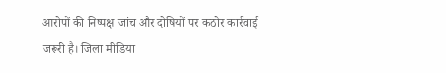आरोपों की निष्पक्ष जांच और दोषियों पर कठोर कार्रवाई जरूरी है। जिला मीडिया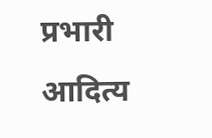प्रभारी आदित्य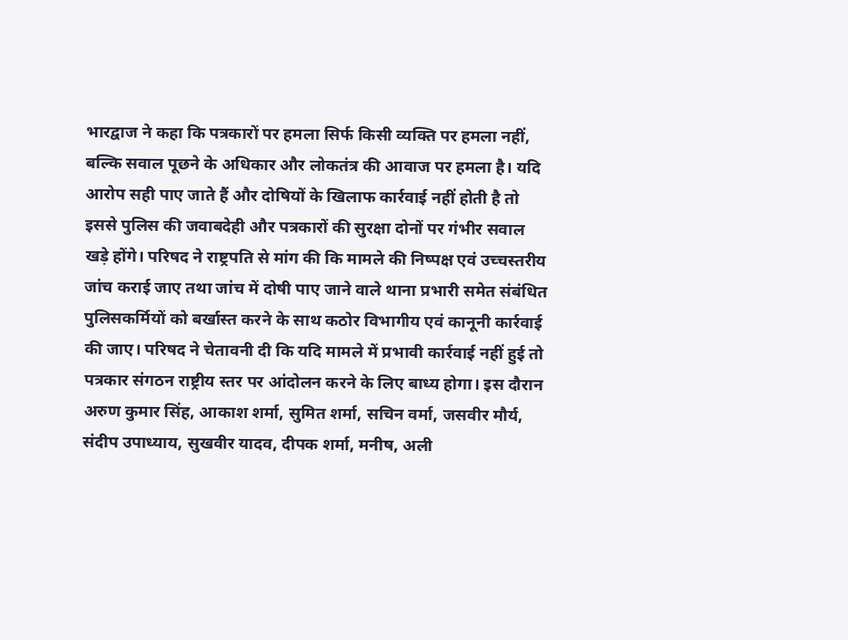भारद्वाज ने कहा कि पत्रकारों पर हमला सिर्फ किसी व्यक्ति पर हमला नहीं, बल्कि सवाल पूछने के अधिकार और लोकतंत्र की आवाज पर हमला है। यदि आरोप सही पाए जाते हैं और दोषियों के खिलाफ कार्रवाई नहीं होती है तो इससे पुलिस की जवाबदेही और पत्रकारों की सुरक्षा दोनों पर गंभीर सवाल खड़े होंगे। परिषद ने राष्ट्रपति से मांग की कि मामले की निष्पक्ष एवं उच्चस्तरीय जांच कराई जाए तथा जांच में दोषी पाए जाने वाले थाना प्रभारी समेत संबंधित पुलिसकर्मियों को बर्खास्त करने के साथ कठोर विभागीय एवं कानूनी कार्रवाई की जाए। परिषद ने चेतावनी दी कि यदि मामले में प्रभावी कार्रवाई नहीं हुई तो पत्रकार संगठन राष्ट्रीय स्तर पर आंदोलन करने के लिए बाध्य होगा। इस दौरान अरुण कुमार सिंह, आकाश शर्मा, सुमित शर्मा, सचिन वर्मा, जसवीर मौर्य, संदीप उपाध्याय, सुखवीर यादव, दीपक शर्मा, मनीष, अली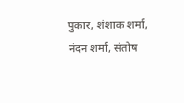पुकार, शंशाक शर्मा, नंदन शर्मा, संतोष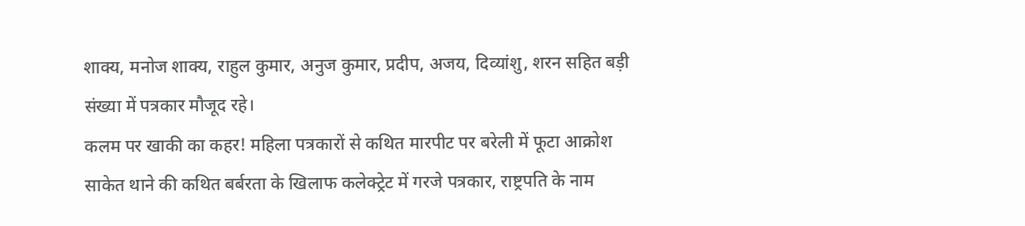शाक्य, मनोज शाक्य, राहुल कुमार, अनुज कुमार, प्रदीप, अजय, दिव्यांशु, शरन सहित बड़ी संख्या में पत्रकार मौजूद रहे।
कलम पर खाकी का कहर! महिला पत्रकारों से कथित मारपीट पर बरेली में फूटा आक्रोश साकेत थाने की कथित बर्बरता के खिलाफ कलेक्ट्रेट में गरजे पत्रकार, राष्ट्रपति के नाम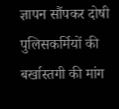ज्ञापन सौंपकर दोषी पुलिसकर्मियों की बर्खास्तगी की मांग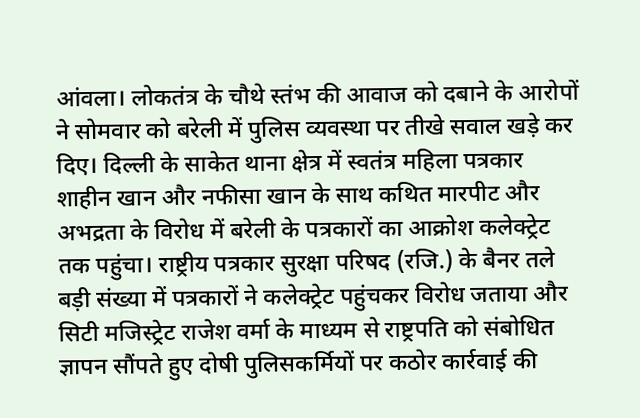आंवला। लोकतंत्र के चौथे स्तंभ की आवाज को दबाने के आरोपों ने सोमवार को बरेली में पुलिस व्यवस्था पर तीखे सवाल खड़े कर दिए। दिल्ली के साकेत थाना क्षेत्र में स्वतंत्र महिला पत्रकार शाहीन खान और नफीसा खान के साथ कथित मारपीट और अभद्रता के विरोध में बरेली के पत्रकारों का आक्रोश कलेक्ट्रेट तक पहुंचा। राष्ट्रीय पत्रकार सुरक्षा परिषद (रजि.) के बैनर तले बड़ी संख्या में पत्रकारों ने कलेक्ट्रेट पहुंचकर विरोध जताया और सिटी मजिस्ट्रेट राजेश वर्मा के माध्यम से राष्ट्रपति को संबोधित ज्ञापन सौंपते हुए दोषी पुलिसकर्मियों पर कठोर कार्रवाई की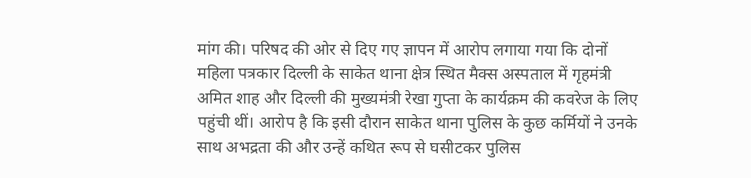मांग की। परिषद की ओर से दिए गए ज्ञापन में आरोप लगाया गया कि दोनों महिला पत्रकार दिल्ली के साकेत थाना क्षेत्र स्थित मैक्स अस्पताल में गृहमंत्री अमित शाह और दिल्ली की मुख्यमंत्री रेखा गुप्ता के कार्यक्रम की कवरेज के लिए पहुंची थीं। आरोप है कि इसी दौरान साकेत थाना पुलिस के कुछ कर्मियों ने उनके साथ अभद्रता की और उन्हें कथित रूप से घसीटकर पुलिस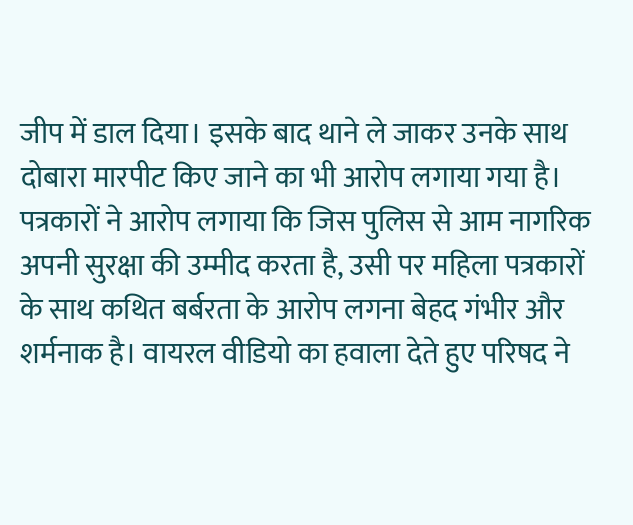जीप में डाल दिया। इसके बाद थाने ले जाकर उनके साथ दोबारा मारपीट किए जाने का भी आरोप लगाया गया है। पत्रकारों ने आरोप लगाया कि जिस पुलिस से आम नागरिक अपनी सुरक्षा की उम्मीद करता है, उसी पर महिला पत्रकारों के साथ कथित बर्बरता के आरोप लगना बेहद गंभीर और शर्मनाक है। वायरल वीडियो का हवाला देते हुए परिषद ने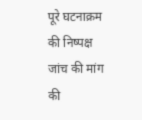पूरे घटनाक्रम की निष्पक्ष जांच की मांग की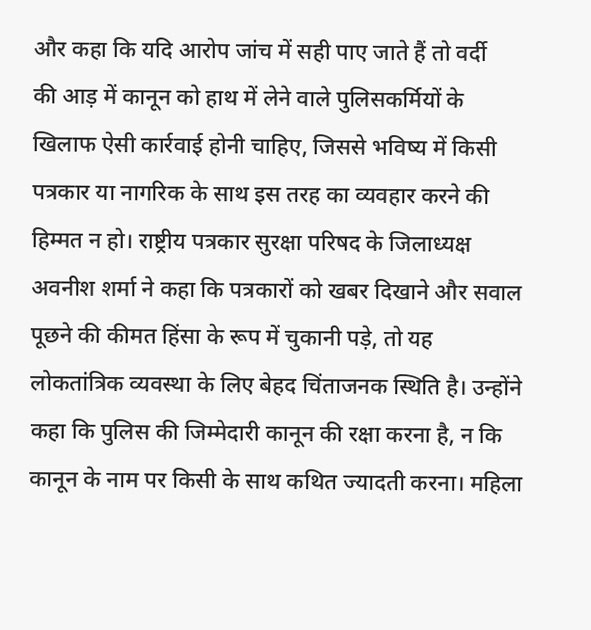और कहा कि यदि आरोप जांच में सही पाए जाते हैं तो वर्दी
की आड़ में कानून को हाथ में लेने वाले पुलिसकर्मियों के खिलाफ ऐसी कार्रवाई होनी चाहिए, जिससे भविष्य में किसी पत्रकार या नागरिक के साथ इस तरह का व्यवहार करने की हिम्मत न हो। राष्ट्रीय पत्रकार सुरक्षा परिषद के जिलाध्यक्ष अवनीश शर्मा ने कहा कि पत्रकारों को खबर दिखाने और सवाल पूछने की कीमत हिंसा के रूप में चुकानी पड़े, तो यह लोकतांत्रिक व्यवस्था के लिए बेहद चिंताजनक स्थिति है। उन्होंने कहा कि पुलिस की जिम्मेदारी कानून की रक्षा करना है, न कि कानून के नाम पर किसी के साथ कथित ज्यादती करना। महिला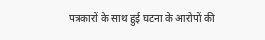पत्रकारों के साथ हुई घटना के आरोपों की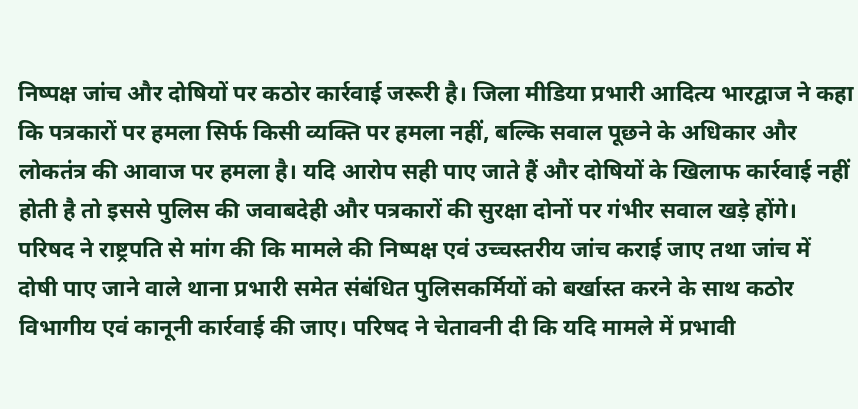निष्पक्ष जांच और दोषियों पर कठोर कार्रवाई जरूरी है। जिला मीडिया प्रभारी आदित्य भारद्वाज ने कहा कि पत्रकारों पर हमला सिर्फ किसी व्यक्ति पर हमला नहीं, बल्कि सवाल पूछने के अधिकार और लोकतंत्र की आवाज पर हमला है। यदि आरोप सही पाए जाते हैं और दोषियों के खिलाफ कार्रवाई नहीं होती है तो इससे पुलिस की जवाबदेही और पत्रकारों की सुरक्षा दोनों पर गंभीर सवाल खड़े होंगे। परिषद ने राष्ट्रपति से मांग की कि मामले की निष्पक्ष एवं उच्चस्तरीय जांच कराई जाए तथा जांच में दोषी पाए जाने वाले थाना प्रभारी समेत संबंधित पुलिसकर्मियों को बर्खास्त करने के साथ कठोर विभागीय एवं कानूनी कार्रवाई की जाए। परिषद ने चेतावनी दी कि यदि मामले में प्रभावी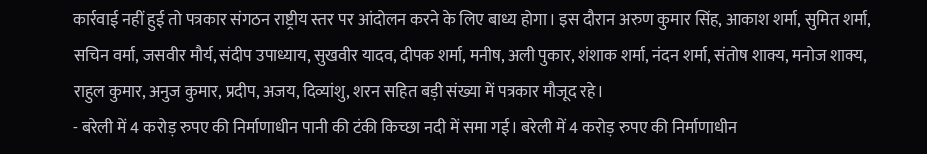कार्रवाई नहीं हुई तो पत्रकार संगठन राष्ट्रीय स्तर पर आंदोलन करने के लिए बाध्य होगा। इस दौरान अरुण कुमार सिंह, आकाश शर्मा, सुमित शर्मा, सचिन वर्मा, जसवीर मौर्य, संदीप उपाध्याय, सुखवीर यादव, दीपक शर्मा, मनीष, अली पुकार, शंशाक शर्मा, नंदन शर्मा, संतोष शाक्य, मनोज शाक्य, राहुल कुमार, अनुज कुमार, प्रदीप, अजय, दिव्यांशु, शरन सहित बड़ी संख्या में पत्रकार मौजूद रहे।
- बरेली में 4 करोड़ रुपए की निर्माणाधीन पानी की टंकी किच्छा नदी में समा गई। बरेली में 4 करोड़ रुपए की निर्माणाधीन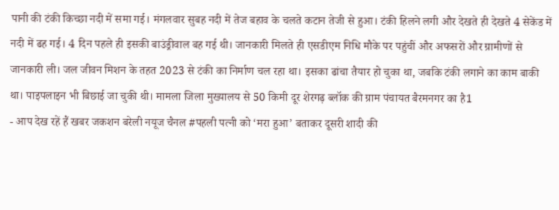पानी की टंकी किच्छा नदी में समा गई। मंगलवार सुबह नदी में तेज बहाव के चलते कटान तेजी से हुआ। टंकी हिलने लगी और देखते ही देखते 4 सेकेंड में नदी में ढह गई। 4 दिन पहले ही इसकी बाउंड्रीवाल बह गई थी। जानकारी मिलते ही एसडीएम निधि मौके पर पहुंचीं और अफसरों और ग्रामीणों से जानकारी ली। जल जीवन मिशन के तहत 2023 से टंकी का निर्माण चल रहा था। इसका ढांचा तैयार हो चुका था, जबकि टंकी लगाने का काम बाकी था। पाइपलाइन भी बिछाई जा चुकी थी। मामला जिला मुख्यालय से 50 किमी दूर शेरगढ़ ब्लॉक की ग्राम पंचायत बैरमनगर का है1
- आप देख रहें हैं खबर जकशन बरेली नयूज चैनल #पहली पत्नी को ‘मरा हुआ’ बताकर दूसरी शादी की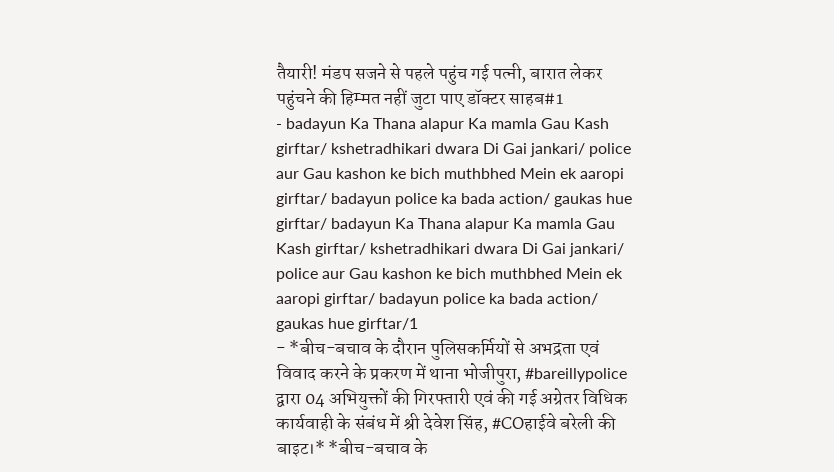तैयारी! मंडप सजने से पहले पहुंच गई पत्नी, बारात लेकर पहुंचने की हिम्मत नहीं जुटा पाए डॉक्टर साहब#1
- badayun Ka Thana alapur Ka mamla Gau Kash girftar/ kshetradhikari dwara Di Gai jankari/ police aur Gau kashon ke bich muthbhed Mein ek aaropi girftar/ badayun police ka bada action/ gaukas hue girftar/ badayun Ka Thana alapur Ka mamla Gau Kash girftar/ kshetradhikari dwara Di Gai jankari/ police aur Gau kashon ke bich muthbhed Mein ek aaropi girftar/ badayun police ka bada action/ gaukas hue girftar/1
- *बीच-बचाव के दौरान पुलिसकर्मियों से अभद्रता एवं विवाद करने के प्रकरण में थाना भोजीपुरा, #bareillypolice द्वारा 04 अभियुक्तों की गिरफ्तारी एवं की गई अग्रेतर विधिक कार्यवाही के संबंध में श्री देवेश सिंह, #COहाईवे बरेली की बाइट।* *बीच-बचाव के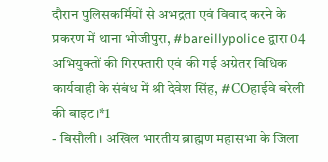दौरान पुलिसकर्मियों से अभद्रता एवं विवाद करने के प्रकरण में थाना भोजीपुरा, #bareillypolice द्वारा 04 अभियुक्तों की गिरफ्तारी एवं की गई अग्रेतर विधिक कार्यवाही के संबंध में श्री देवेश सिंह, #COहाईवे बरेली की बाइट।*1
- बिसौली। अखिल भारतीय ब्राह्मण महासभा के जिला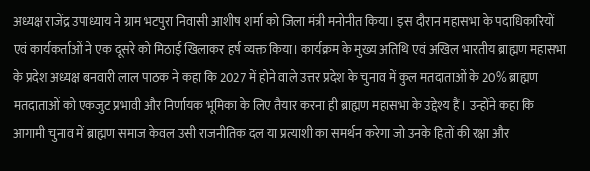अध्यक्ष राजेंद्र उपाध्याय ने ग्राम भटपुरा निवासी आशीष शर्मा को जिला मंत्री मनोनीत किया। इस दौरान महासभा के पदाधिकारियों एवं कार्यकर्ताओं ने एक दूसरे को मिठाई खिलाकर हर्ष व्यक्त किया। कार्यक्रम के मुख्य अतिथि एवं अखिल भारतीय ब्राह्मण महासभा के प्रदेश अध्यक्ष बनवारी लाल पाठक ने कहा कि 2027 में होने वाले उत्तर प्रदेश के चुनाव में कुल मतदाताओं के 20% ब्राह्मण मतदाताओं को एकजुट प्रभावी और निर्णायक भूमिका के लिए तैयार करना ही ब्राह्मण महासभा के उद्देश्य हैं। उन्होंने कहा कि आगामी चुनाव में ब्राह्मण समाज केवल उसी राजनीतिक दल या प्रत्याशी का समर्थन करेगा जो उनके हितों की रक्षा और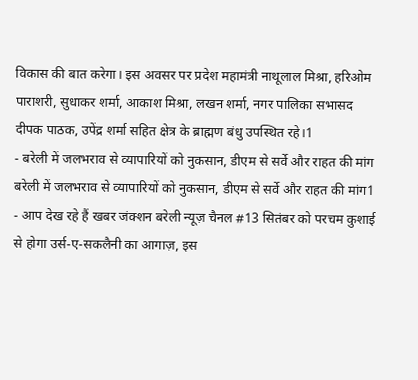विकास की बात करेगा। इस अवसर पर प्रदेश महामंत्री नाथूलाल मिश्रा, हरिओम पाराशरी, सुधाकर शर्मा, आकाश मिश्रा, लखन शर्मा, नगर पालिका सभासद दीपक पाठक, उपेंद्र शर्मा सहित क्षेत्र के ब्राह्मण बंधु उपस्थित रहे।1
- बरेली में जलभराव से व्यापारियों को नुकसान, डीएम से सर्वे और राहत की मांग बरेली में जलभराव से व्यापारियों को नुकसान, डीएम से सर्वे और राहत की मांग1
- आप देख रहे हैं खबर जंक्शन बरेली न्यूज़ चैनल #13 सितंबर को परचम कुशाई से होगा उर्स-ए-सकलैनी का आगाज़, इस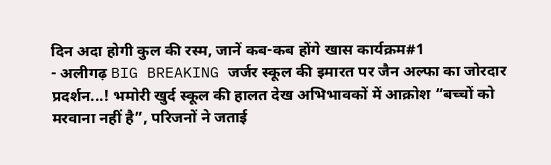दिन अदा होगी कुल की रस्म, जानें कब-कब होंगे खास कार्यक्रम#1
- अलीगढ़ BIG BREAKING जर्जर स्कूल की इमारत पर जैन अल्फा का जोरदार प्रदर्शन...! भमोरी खुर्द स्कूल की हालत देख अभिभावकों में आक्रोश “बच्चों को मरवाना नहीं है”, परिजनों ने जताई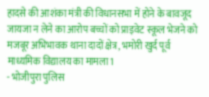हादसे की आशंका मंत्री की विधानसभा में होने के बावजूद जायजा न लेने का आरोप बच्चों को प्राइवेट स्कूल भेजने को मजबूर अभिभावक थाना दादों क्षेत्र, भमोरी खुर्द पूर्व माध्यमिक विद्यालय का मामला1
- भोजीपुरा पुलिस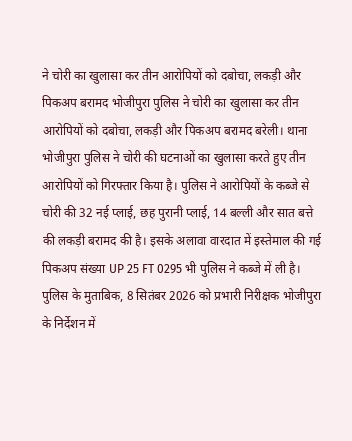ने चोरी का खुलासा कर तीन आरोपियों को दबोचा, लकड़ी और पिकअप बरामद भोजीपुरा पुलिस ने चोरी का खुलासा कर तीन आरोपियों को दबोचा, लकड़ी और पिकअप बरामद बरेली। थाना भोजीपुरा पुलिस ने चोरी की घटनाओं का खुलासा करते हुए तीन आरोपियों को गिरफ्तार किया है। पुलिस ने आरोपियों के कब्जे से चोरी की 32 नई प्लाई, छह पुरानी प्लाई, 14 बल्ली और सात बत्ते की लकड़ी बरामद की है। इसके अलावा वारदात में इस्तेमाल की गई पिकअप संख्या UP 25 FT 0295 भी पुलिस ने कब्जे में ली है। पुलिस के मुताबिक, 8 सितंबर 2026 को प्रभारी निरीक्षक भोजीपुरा के निर्देशन में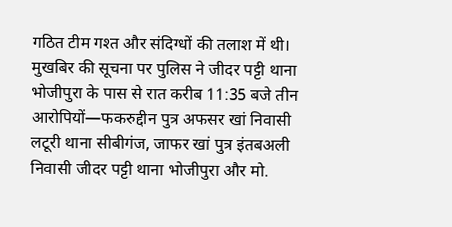गठित टीम गश्त और संदिग्धों की तलाश में थी। मुखबिर की सूचना पर पुलिस ने जीदर पट्टी थाना भोजीपुरा के पास से रात करीब 11:35 बजे तीन आरोपियों—फकरुद्दीन पुत्र अफसर खां निवासी लटूरी थाना सीबीगंज, जाफर खां पुत्र इंतबअली निवासी जीदर पट्टी थाना भोजीपुरा और मो.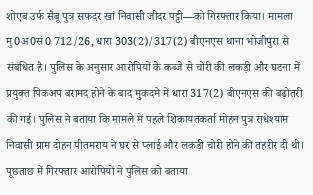शोएब उर्फ सैबू पुत्र सफदर खां निवासी जीदर पट्टी—को गिरफ्तार किया। मामला मु0अ0सं0 712/26, धारा 303(2)/317(2) बीएनएस थाना भोजीपुरा से संबंधित है। पुलिस के अनुसार आरोपियों के कब्जे से चोरी की लकड़ी और घटना में प्रयुक्त पिकअप बरामद होने के बाद मुकदमे में धारा 317(2) बीएनएस की बढ़ोतरी की गई। पुलिस ने बताया कि मामले में पहले शिकायतकर्ता मोहन पुत्र राधेश्याम निवासी ग्राम दोहन पीतमराय ने घर से प्लाई और लकड़ी चोरी होने की तहरीर दी थी। पूछताछ में गिरफ्तार आरोपियों ने पुलिस को बताया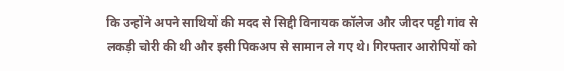कि उन्होंने अपने साथियों की मदद से सिद्दी विनायक कॉलेज और जीदर पट्टी गांव से लकड़ी चोरी की थी और इसी पिकअप से सामान ले गए थे। गिरफ्तार आरोपियों को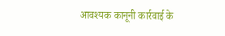आवश्यक कानूनी कार्रवाई के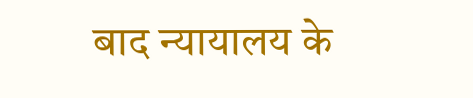बाद न्यायालय के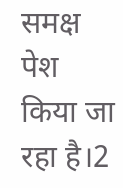समक्ष पेश किया जा रहा है।2